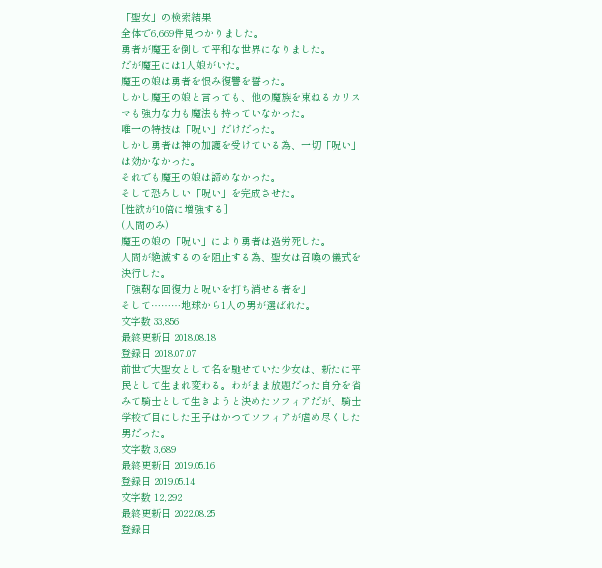「聖女」の検索結果
全体で6,669件見つかりました。
勇者が魔王を倒して平和な世界になりました。
だが魔王には1人娘がいた。
魔王の娘は勇者を恨み復讐を誓った。
しかし魔王の娘と言っても、他の魔族を束ねるカリスマも強力な力も魔法も持っていなかった。
唯一の特技は「呪い」だけだった。
しかし勇者は神の加護を受けている為、一切「呪い」は効かなかった。
それでも魔王の娘は諦めなかった。
そして恐ろしい「呪い」を完成させた。
[性欲が10倍に増強する]
(人間のみ)
魔王の娘の「呪い」により勇者は過労死した。
人間が絶滅するのを阻止する為、聖女は召喚の儀式を決行した。
「強靭な回復力と呪いを打ち消せる者を」
そして………地球から1人の男が選ばれた。
文字数 33,856
最終更新日 2018.08.18
登録日 2018.07.07
前世で大聖女として名を馳せていた少女は、新たに平民として生まれ変わる。わがまま放題だった自分を省みて騎士として生きようと決めたソフィアだが、騎士学校で目にした王子はかつてソフィアが虐め尽くした男だった。
文字数 3,689
最終更新日 2019.05.16
登録日 2019.05.14
文字数 12,292
最終更新日 2022.08.25
登録日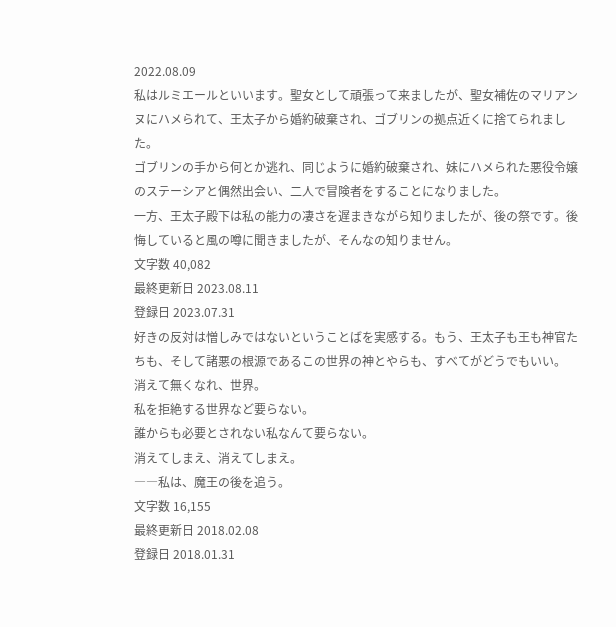2022.08.09
私はルミエールといいます。聖女として頑張って来ましたが、聖女補佐のマリアンヌにハメられて、王太子から婚約破棄され、ゴブリンの拠点近くに捨てられました。
ゴブリンの手から何とか逃れ、同じように婚約破棄され、妹にハメられた悪役令嬢のステーシアと偶然出会い、二人で冒険者をすることになりました。
一方、王太子殿下は私の能力の凄さを遅まきながら知りましたが、後の祭です。後悔していると風の噂に聞きましたが、そんなの知りません。
文字数 40,082
最終更新日 2023.08.11
登録日 2023.07.31
好きの反対は憎しみではないということばを実感する。もう、王太子も王も神官たちも、そして諸悪の根源であるこの世界の神とやらも、すべてがどうでもいい。
消えて無くなれ、世界。
私を拒絶する世界など要らない。
誰からも必要とされない私なんて要らない。
消えてしまえ、消えてしまえ。
――私は、魔王の後を追う。
文字数 16,155
最終更新日 2018.02.08
登録日 2018.01.31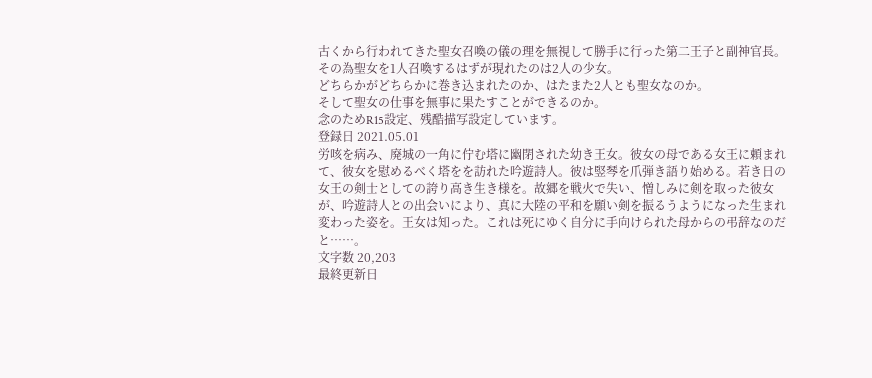古くから行われてきた聖女召喚の儀の理を無視して勝手に行った第二王子と副神官長。その為聖女を1人召喚するはずが現れたのは2人の少女。
どちらかがどちらかに巻き込まれたのか、はたまた2人とも聖女なのか。
そして聖女の仕事を無事に果たすことができるのか。
念のためR15設定、残酷描写設定しています。
登録日 2021.05.01
労咳を病み、廃城の一角に佇む塔に幽閉された幼き王女。彼女の母である女王に頼まれて、彼女を慰めるべく塔をを訪れた吟遊詩人。彼は竪琴を爪弾き語り始める。若き日の女王の剣士としての誇り高き生き様を。故郷を戦火で失い、憎しみに剣を取った彼女が、吟遊詩人との出会いにより、真に大陸の平和を願い剣を振るうようになった生まれ変わった姿を。王女は知った。これは死にゆく自分に手向けられた母からの弔辞なのだと……。
文字数 20,203
最終更新日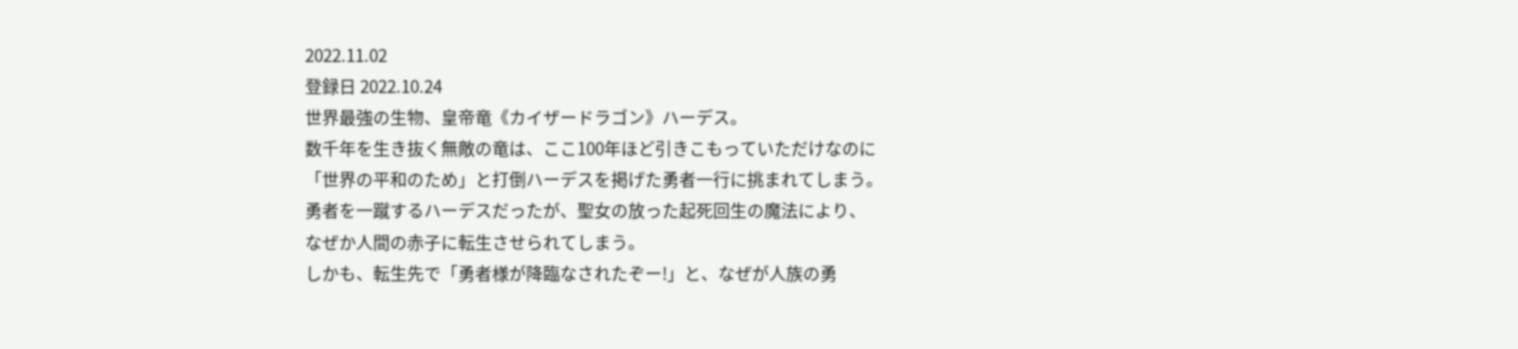2022.11.02
登録日 2022.10.24
世界最強の生物、皇帝竜《カイザードラゴン》ハーデス。
数千年を生き抜く無敵の竜は、ここ100年ほど引きこもっていただけなのに
「世界の平和のため」と打倒ハーデスを掲げた勇者一行に挑まれてしまう。
勇者を一蹴するハーデスだったが、聖女の放った起死回生の魔法により、
なぜか人間の赤子に転生させられてしまう。
しかも、転生先で「勇者様が降臨なされたぞー!」と、なぜが人族の勇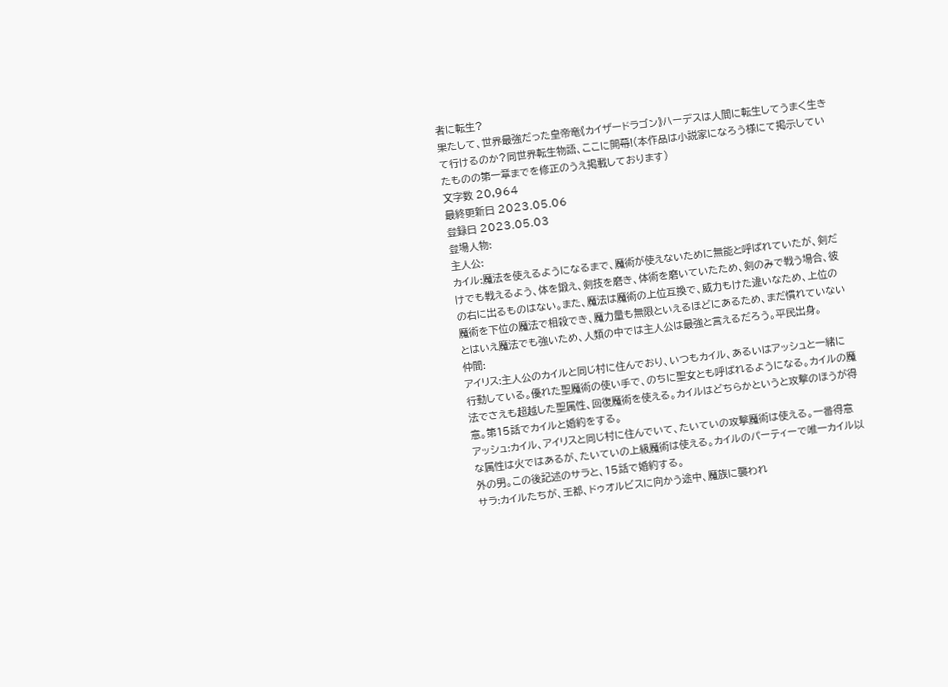者に転生?
果たして、世界最強だった皇帝竜《カイザードラゴン》ハーデスは人間に転生してうまく生きて行けるのか?同世界転生物語、ここに開幕!(本作品は小説家になろう様にて掲示していたものの第一章までを修正のうえ掲載しております)
文字数 20,964
最終更新日 2023.05.06
登録日 2023.05.03
登場人物:
主人公:
カイル:魔法を使えるようになるまで、魔術が使えないために無能と呼ばれていたが、剣だけでも戦えるよう、体を鍛え、剣技を磨き、体術を磨いていたため、剣のみで戦う場合、彼の右に出るものはない。また、魔法は魔術の上位互換で、威力もけた違いなため、上位の魔術を下位の魔法で相殺でき、魔力量も無限といえるほどにあるため、まだ慣れていないとはいえ魔法でも強いため、人類の中では主人公は最強と言えるだろう。平民出身。
仲間:
アイリス:主人公のカイルと同じ村に住んでおり、いつもカイル、あるいはアッシュと一緒に行動している。優れた聖魔術の使い手で、のちに聖女とも呼ばれるようになる。カイルの魔法でさえも超越した聖属性、回復魔術を使える。カイルはどちらかというと攻撃のほうが得意。第15話でカイルと婚約をする。
アッシュ:カイル、アイリスと同じ村に住んでいて、たいていの攻撃魔術は使える。一番得意な属性は火ではあるが、たいていの上級魔術は使える。カイルのパーティーで唯一カイル以外の男。この後記述のサラと、15話で婚約する。
サラ:カイルたちが、王都、ドゥオルビスに向かう途中、魔族に襲われ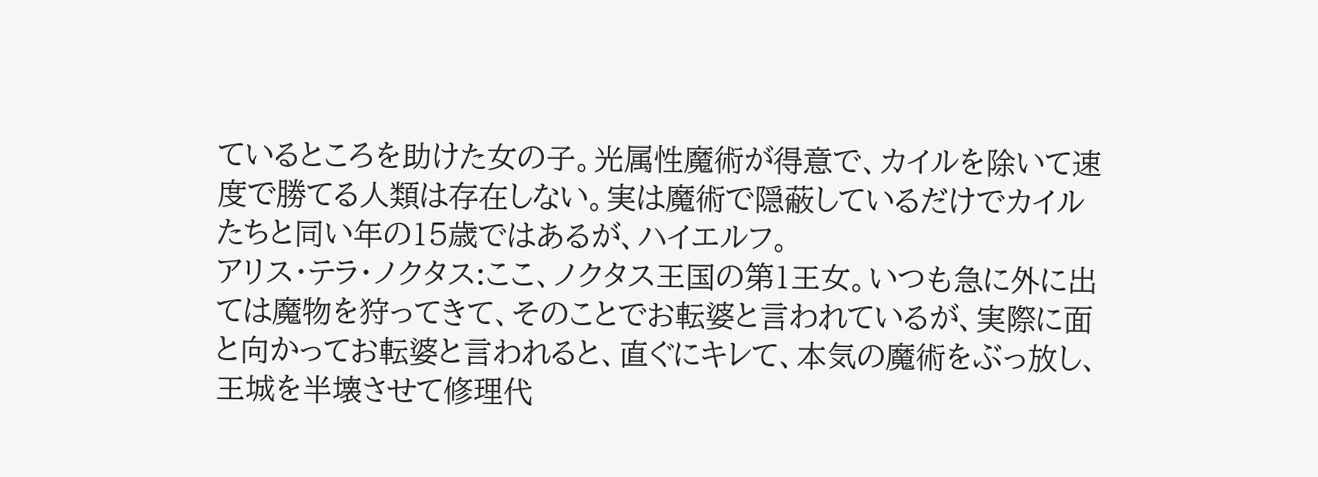ているところを助けた女の子。光属性魔術が得意で、カイルを除いて速度で勝てる人類は存在しない。実は魔術で隠蔽しているだけでカイルたちと同い年の15歳ではあるが、ハイエルフ。
アリス・テラ・ノクタス:ここ、ノクタス王国の第1王女。いつも急に外に出ては魔物を狩ってきて、そのことでお転婆と言われているが、実際に面と向かってお転婆と言われると、直ぐにキレて、本気の魔術をぶっ放し、王城を半壊させて修理代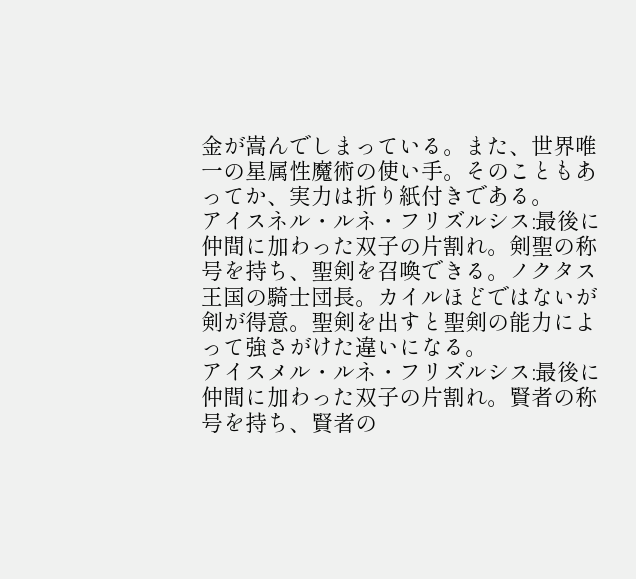金が嵩んでしまっている。また、世界唯一の星属性魔術の使い手。そのこともあってか、実力は折り紙付きである。
アイスネル・ルネ・フリズルシス:最後に仲間に加わった双子の片割れ。剣聖の称号を持ち、聖剣を召喚できる。ノクタス王国の騎士団長。カイルほどではないが剣が得意。聖剣を出すと聖剣の能力によって強さがけた違いになる。
アイスメル・ルネ・フリズルシス:最後に仲間に加わった双子の片割れ。賢者の称号を持ち、賢者の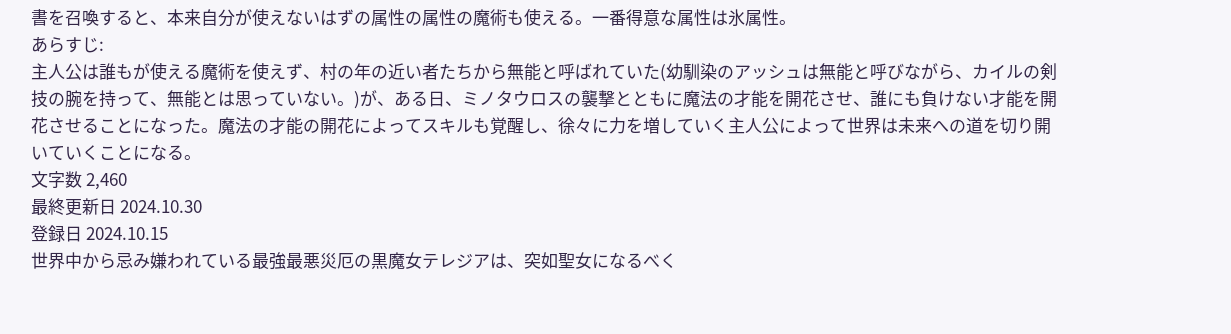書を召喚すると、本来自分が使えないはずの属性の属性の魔術も使える。一番得意な属性は氷属性。
あらすじ:
主人公は誰もが使える魔術を使えず、村の年の近い者たちから無能と呼ばれていた(幼馴染のアッシュは無能と呼びながら、カイルの剣技の腕を持って、無能とは思っていない。)が、ある日、ミノタウロスの襲撃とともに魔法の才能を開花させ、誰にも負けない才能を開花させることになった。魔法の才能の開花によってスキルも覚醒し、徐々に力を増していく主人公によって世界は未来への道を切り開いていくことになる。
文字数 2,460
最終更新日 2024.10.30
登録日 2024.10.15
世界中から忌み嫌われている最強最悪災厄の黒魔女テレジアは、突如聖女になるべく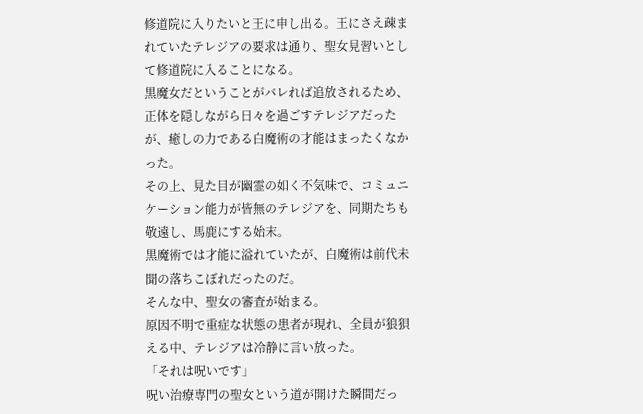修道院に入りたいと王に申し出る。王にさえ疎まれていたテレジアの要求は通り、聖女見習いとして修道院に入ることになる。
黒魔女だということがバレれば追放されるため、正体を隠しながら日々を過ごすテレジアだったが、癒しの力である白魔術の才能はまったくなかった。
その上、見た目が幽霊の如く不気味で、コミュニケーション能力が皆無のテレジアを、同期たちも敬遠し、馬鹿にする始末。
黒魔術では才能に溢れていたが、白魔術は前代未聞の落ちこぼれだったのだ。
そんな中、聖女の審査が始まる。
原因不明で重症な状態の患者が現れ、全員が狼狽える中、テレジアは冷静に言い放った。
「それは呪いです」
呪い治療専門の聖女という道が開けた瞬間だっ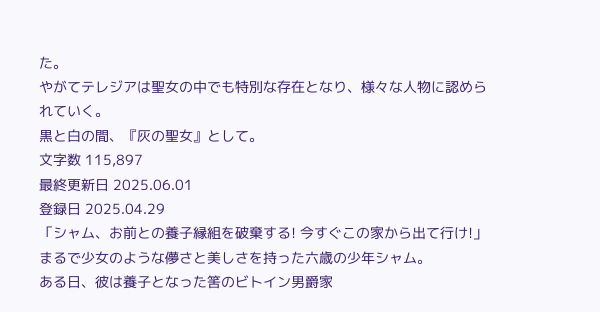た。
やがてテレジアは聖女の中でも特別な存在となり、様々な人物に認められていく。
黒と白の間、『灰の聖女』として。
文字数 115,897
最終更新日 2025.06.01
登録日 2025.04.29
「シャム、お前との養子縁組を破棄する! 今すぐこの家から出て行け!」
まるで少女のような儚さと美しさを持った六歳の少年シャム。
ある日、彼は養子となった筈のビトイン男爵家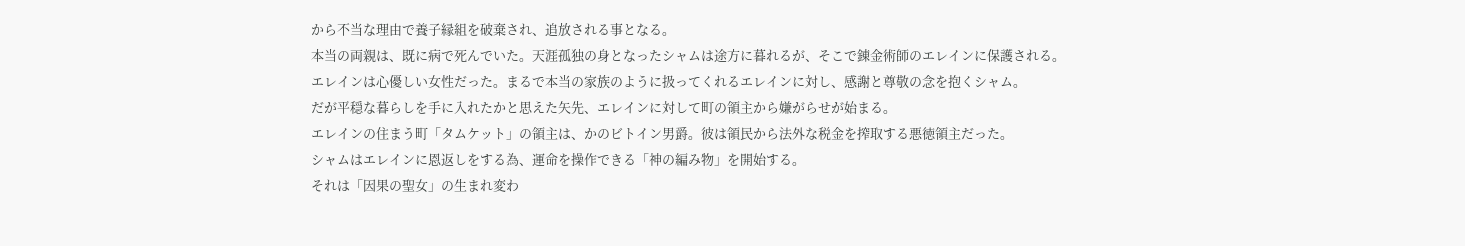から不当な理由で養子縁組を破棄され、追放される事となる。
本当の両親は、既に病で死んでいた。天涯孤独の身となったシャムは途方に暮れるが、そこで錬金術師のエレインに保護される。
エレインは心優しい女性だった。まるで本当の家族のように扱ってくれるエレインに対し、感謝と尊敬の念を抱くシャム。
だが平穏な暮らしを手に入れたかと思えた矢先、エレインに対して町の領主から嫌がらせが始まる。
エレインの住まう町「タムケット」の領主は、かのビトイン男爵。彼は領民から法外な税金を搾取する悪徳領主だった。
シャムはエレインに恩返しをする為、運命を操作できる「神の編み物」を開始する。
それは「因果の聖女」の生まれ変わ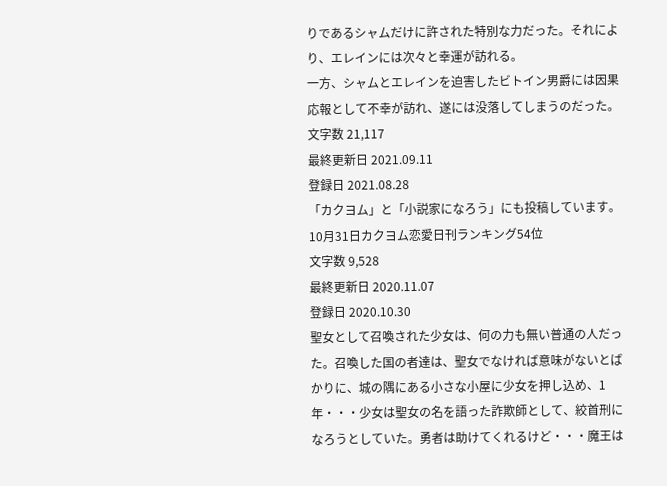りであるシャムだけに許された特別な力だった。それにより、エレインには次々と幸運が訪れる。
一方、シャムとエレインを迫害したビトイン男爵には因果応報として不幸が訪れ、遂には没落してしまうのだった。
文字数 21,117
最終更新日 2021.09.11
登録日 2021.08.28
「カクヨム」と「小説家になろう」にも投稿しています。
10月31日カクヨム恋愛日刊ランキング54位
文字数 9,528
最終更新日 2020.11.07
登録日 2020.10.30
聖女として召喚された少女は、何の力も無い普通の人だった。召喚した国の者達は、聖女でなければ意味がないとばかりに、城の隅にある小さな小屋に少女を押し込め、1年・・・少女は聖女の名を語った詐欺師として、絞首刑になろうとしていた。勇者は助けてくれるけど・・・魔王は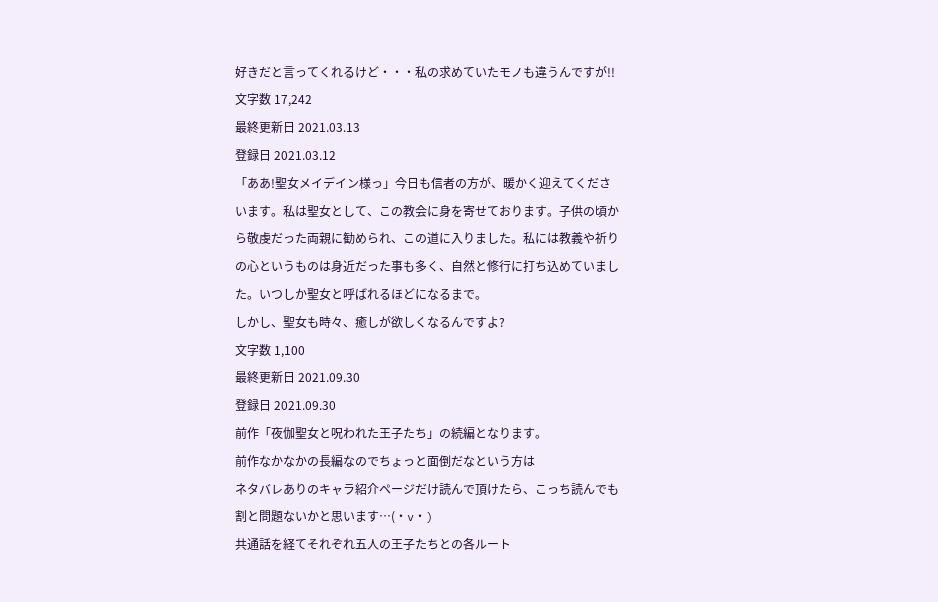好きだと言ってくれるけど・・・私の求めていたモノも違うんですが!!
文字数 17,242
最終更新日 2021.03.13
登録日 2021.03.12
「ああ!聖女メイデイン様っ」今日も信者の方が、暖かく迎えてくださいます。私は聖女として、この教会に身を寄せております。子供の頃から敬虔だった両親に勧められ、この道に入りました。私には教義や祈りの心というものは身近だった事も多く、自然と修行に打ち込めていました。いつしか聖女と呼ばれるほどになるまで。
しかし、聖女も時々、癒しが欲しくなるんですよ?
文字数 1,100
最終更新日 2021.09.30
登録日 2021.09.30
前作「夜伽聖女と呪われた王子たち」の続編となります。
前作なかなかの長編なのでちょっと面倒だなという方は
ネタバレありのキャラ紹介ページだけ読んで頂けたら、こっち読んでも割と問題ないかと思います…(・v・)
共通話を経てそれぞれ五人の王子たちとの各ルート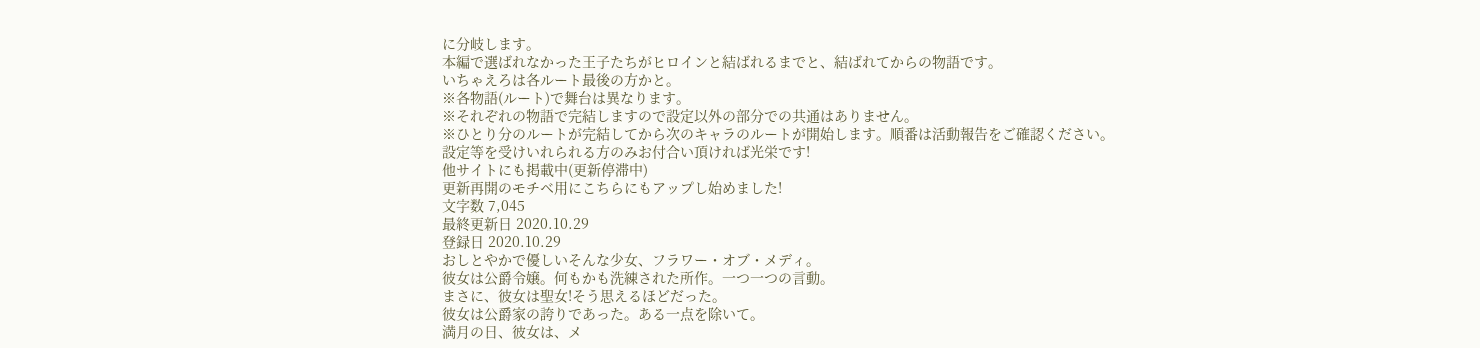に分岐します。
本編で選ばれなかった王子たちがヒロインと結ばれるまでと、結ばれてからの物語です。
いちゃえろは各ルート最後の方かと。
※各物語(ルート)で舞台は異なります。
※それぞれの物語で完結しますので設定以外の部分での共通はありません。
※ひとり分のルートが完結してから次のキャラのルートが開始します。順番は活動報告をご確認ください。
設定等を受けいれられる方のみお付合い頂ければ光栄です!
他サイトにも掲載中(更新停滞中)
更新再開のモチベ用にこちらにもアップし始めました!
文字数 7,045
最終更新日 2020.10.29
登録日 2020.10.29
おしとやかで優しいそんな少女、フラワー・オブ・メディ。
彼女は公爵令嬢。何もかも洗練された所作。一つ一つの言動。
まさに、彼女は聖女!そう思えるほどだった。
彼女は公爵家の誇りであった。ある一点を除いて。
満月の日、彼女は、メ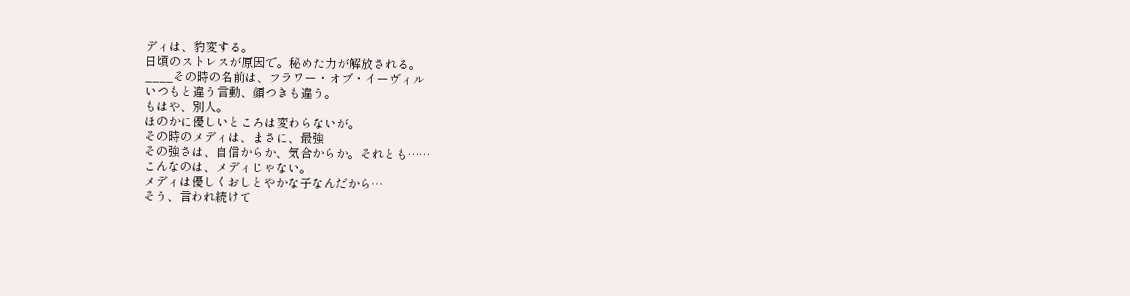ディは、豹変する。
日頃のストレスが原因で。秘めた力が解放される。
____その時の名前は、フラワー・オブ・イーヴィル
いつもと違う言動、顔つきも違う。
もはや、別人。
ほのかに優しいところは変わらないが。
その時のメディは、まさに、最強
その強さは、自信からか、気合からか。それとも……
こんなのは、メディじゃない。
メディは優しくおしとやかな子なんだから…
そう、言われ続けて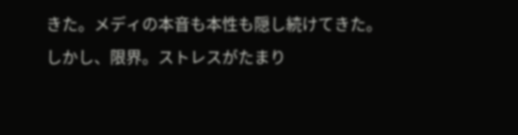きた。メディの本音も本性も隠し続けてきた。
しかし、限界。ストレスがたまり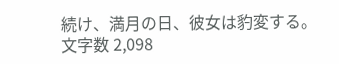続け、満月の日、彼女は豹変する。
文字数 2,098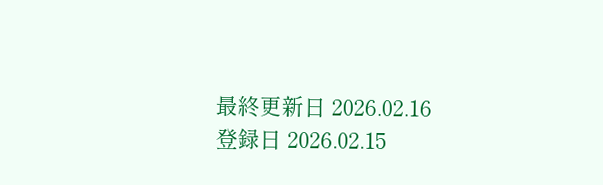最終更新日 2026.02.16
登録日 2026.02.15